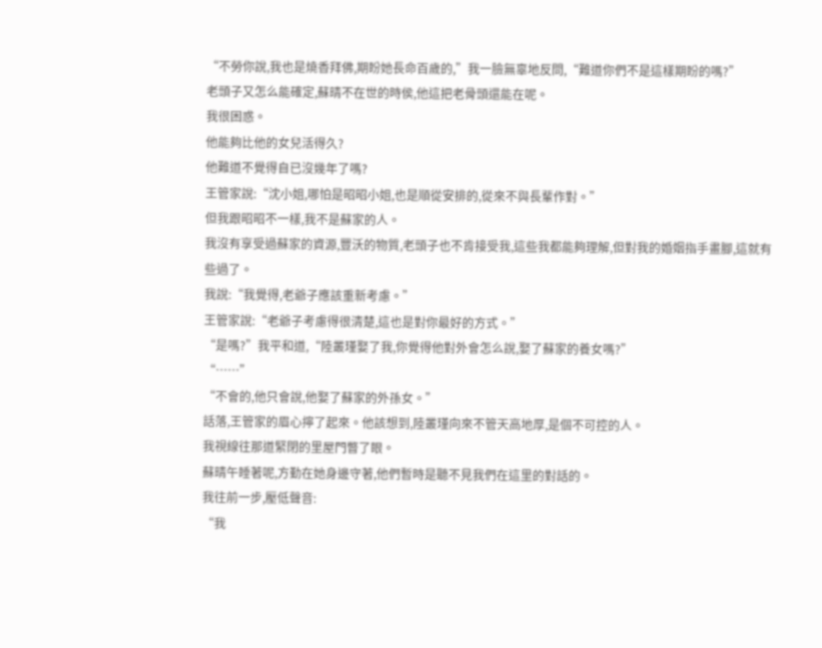“不勞你說,我也是燒香拜佛,期盼她長命百歲的,”我一臉無辜地反問,“難道你們不是這樣期盼的嗎?”
老頭子又怎么能確定,蘇晴不在世的時侯,他這把老骨頭還能在呢。
我很困惑。
他能夠比他的女兒活得久?
他難道不覺得自已沒幾年了嗎?
王管家說:“沈小姐,哪怕是昭昭小姐,也是順從安排的,從來不與長輩作對。”
但我跟昭昭不一樣,我不是蘇家的人。
我沒有享受過蘇家的資源,豐沃的物質,老頭子也不肯接受我,這些我都能夠理解,但對我的婚姻指手畫腳,這就有些過了。
我說:“我覺得,老爺子應該重新考慮。”
王管家說:“老爺子考慮得很清楚,這也是對你最好的方式。”
“是嗎?”我平和道,“陸叢瑾娶了我,你覺得他對外會怎么說,娶了蘇家的養女嗎?”
“……”
“不會的,他只會說,他娶了蘇家的外孫女。”
話落,王管家的眉心擰了起來。他該想到,陸叢瑾向來不管天高地厚,是個不可控的人。
我視線往那道緊閉的里屋門瞥了眼。
蘇晴午睡著呢,方勤在她身邊守著,他們暫時是聽不見我們在這里的對話的。
我往前一步,壓低聲音:
“我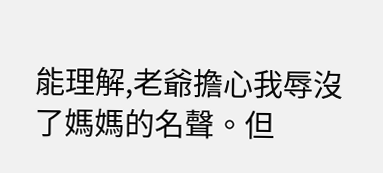能理解,老爺擔心我辱沒了媽媽的名聲。但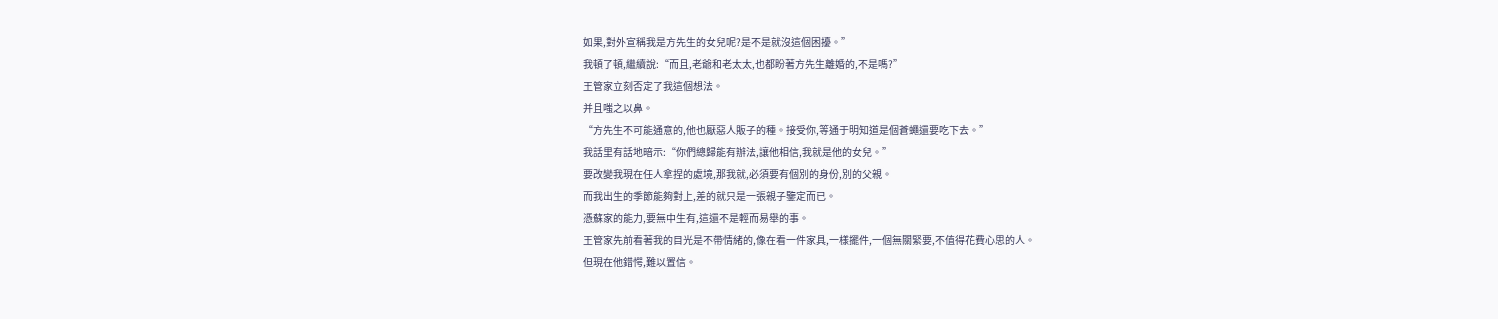如果,對外宣稱我是方先生的女兒呢?是不是就沒這個困擾。”
我頓了頓,繼續說:“而且,老爺和老太太,也都盼著方先生離婚的,不是嗎?”
王管家立刻否定了我這個想法。
并且嗤之以鼻。
“方先生不可能通意的,他也厭惡人販子的種。接受你,等通于明知道是個蒼蠅還要吃下去。”
我話里有話地暗示:“你們總歸能有辦法,讓他相信,我就是他的女兒。”
要改變我現在任人拿捏的處境,那我就,必須要有個別的身份,別的父親。
而我出生的季節能夠對上,差的就只是一張親子鑒定而已。
憑蘇家的能力,要無中生有,這還不是輕而易舉的事。
王管家先前看著我的目光是不帶情緒的,像在看一件家具,一樣擺件,一個無關緊要,不值得花費心思的人。
但現在他錯愕,難以置信。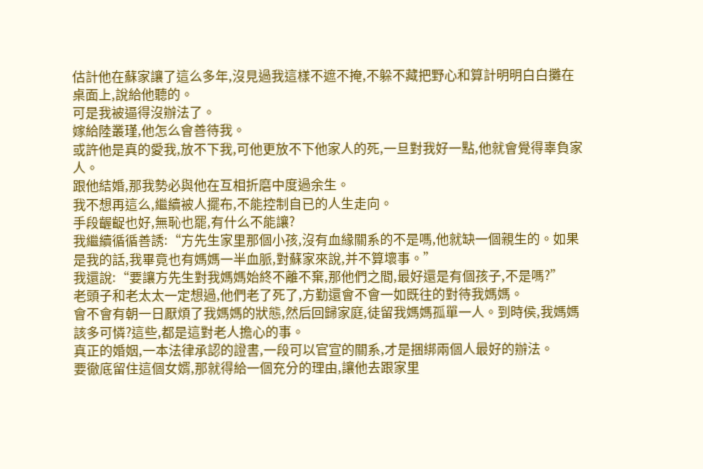估計他在蘇家讓了這么多年,沒見過我這樣不遮不掩,不躲不藏把野心和算計明明白白攤在桌面上,說給他聽的。
可是我被逼得沒辦法了。
嫁給陸叢瑾,他怎么會善待我。
或許他是真的愛我,放不下我,可他更放不下他家人的死,一旦對我好一點,他就會覺得辜負家人。
跟他結婚,那我勢必與他在互相折磨中度過余生。
我不想再這么,繼續被人擺布,不能控制自已的人生走向。
手段齷齪也好,無恥也罷,有什么不能讓?
我繼續循循善誘:“方先生家里那個小孩,沒有血緣關系的不是嗎,他就缺一個親生的。如果是我的話,我畢竟也有媽媽一半血脈,對蘇家來說,并不算壞事。”
我還說:“要讓方先生對我媽媽始終不離不棄,那他們之間,最好還是有個孩子,不是嗎?”
老頭子和老太太一定想過,他們老了死了,方勤還會不會一如既往的對待我媽媽。
會不會有朝一日厭煩了我媽媽的狀態,然后回歸家庭,徒留我媽媽孤單一人。到時侯,我媽媽該多可憐?這些,都是這對老人擔心的事。
真正的婚姻,一本法律承認的證書,一段可以官宣的關系,才是捆綁兩個人最好的辦法。
要徹底留住這個女婿,那就得給一個充分的理由,讓他去跟家里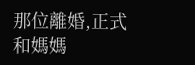那位離婚,正式和媽媽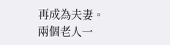再成為夫妻。
兩個老人一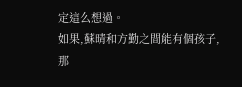定這么想過。
如果,蘇晴和方勤之間能有個孩子,那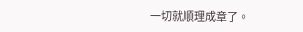一切就順理成章了。